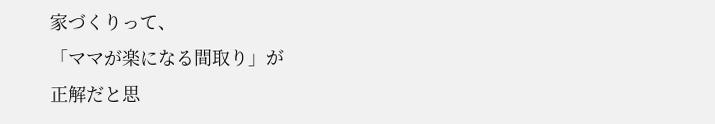家づくりって、
「ママが楽になる間取り」が
正解だと思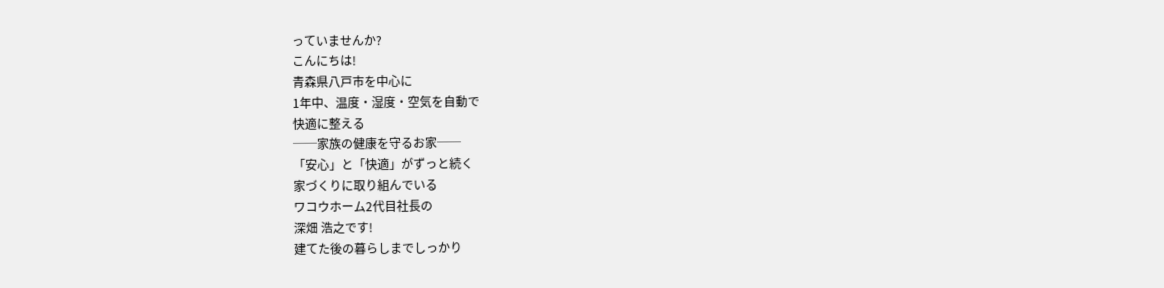っていませんか?
こんにちは!
青森県八戸市を中心に
1年中、温度・湿度・空気を自動で
快適に整える
──家族の健康を守るお家──
「安心」と「快適」がずっと続く
家づくりに取り組んでいる
ワコウホーム2代目社長の
深畑 浩之です!
建てた後の暮らしまでしっかり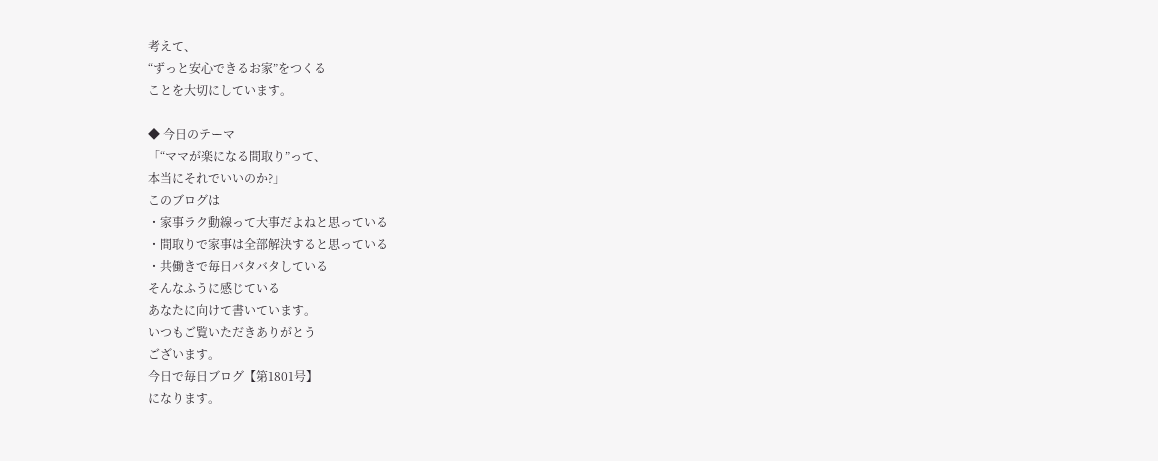考えて、
“ずっと安心できるお家”をつくる
ことを大切にしています。

◆ 今日のテーマ
「“ママが楽になる間取り”って、
本当にそれでいいのか?」
このブログは
・家事ラク動線って大事だよねと思っている
・間取りで家事は全部解決すると思っている
・共働きで毎日バタバタしている
そんなふうに感じている
あなたに向けて書いています。
いつもご覧いただきありがとう
ございます。
今日で毎日ブログ【第1801号】
になります。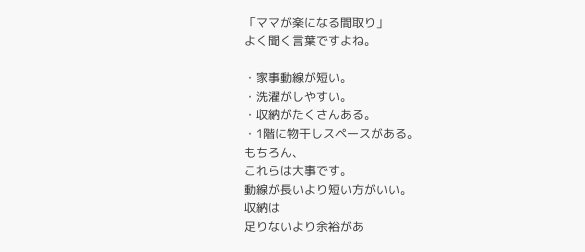「ママが楽になる間取り」
よく聞く言葉ですよね。

・家事動線が短い。
・洗濯がしやすい。
・収納がたくさんある。
・1階に物干しスペースがある。
もちろん、
これらは大事です。
動線が長いより短い方がいい。
収納は
足りないより余裕があ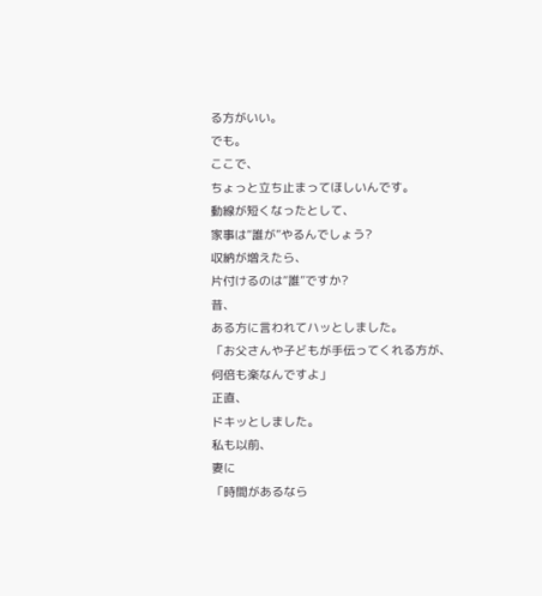る方がいい。
でも。
ここで、
ちょっと立ち止まってほしいんです。
動線が短くなったとして、
家事は“誰が”やるんでしょう?
収納が増えたら、
片付けるのは“誰”ですか?
昔、
ある方に言われてハッとしました。
「お父さんや子どもが手伝ってくれる方が、
何倍も楽なんですよ」
正直、
ドキッとしました。
私も以前、
妻に
「時間があるなら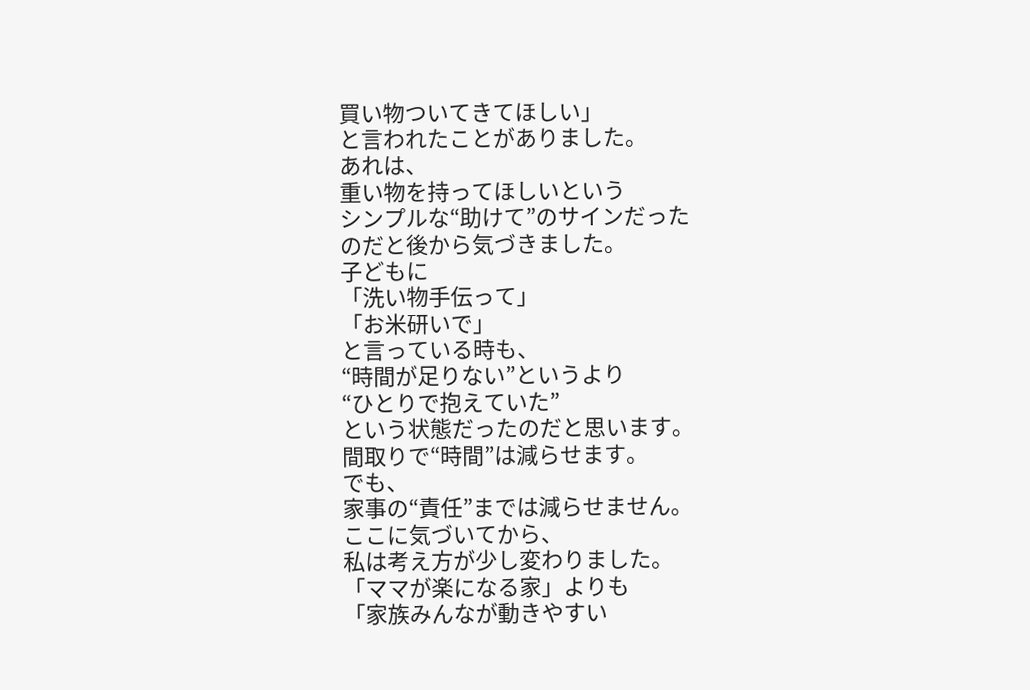買い物ついてきてほしい」
と言われたことがありました。
あれは、
重い物を持ってほしいという
シンプルな“助けて”のサインだった
のだと後から気づきました。
子どもに
「洗い物手伝って」
「お米研いで」
と言っている時も、
“時間が足りない”というより
“ひとりで抱えていた”
という状態だったのだと思います。
間取りで“時間”は減らせます。
でも、
家事の“責任”までは減らせません。
ここに気づいてから、
私は考え方が少し変わりました。
「ママが楽になる家」よりも
「家族みんなが動きやすい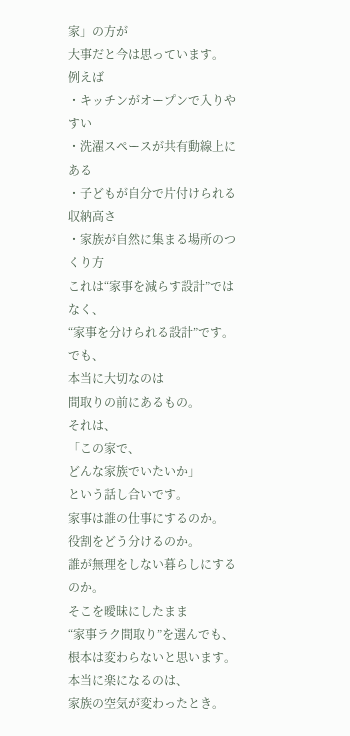家」の方が
大事だと今は思っています。
例えば
・キッチンがオープンで入りやすい
・洗濯スペースが共有動線上にある
・子どもが自分で片付けられる収納高さ
・家族が自然に集まる場所のつくり方
これは“家事を減らす設計”ではなく、
“家事を分けられる設計”です。
でも、
本当に大切なのは
間取りの前にあるもの。
それは、
「この家で、
どんな家族でいたいか」
という話し合いです。
家事は誰の仕事にするのか。
役割をどう分けるのか。
誰が無理をしない暮らしにするのか。
そこを曖昧にしたまま
“家事ラク間取り”を選んでも、
根本は変わらないと思います。
本当に楽になるのは、
家族の空気が変わったとき。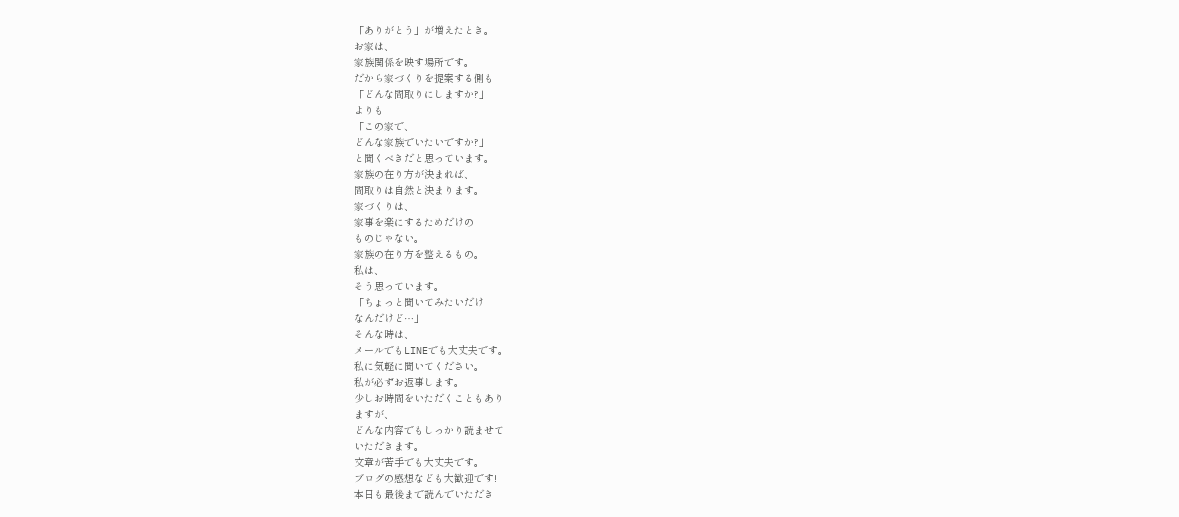「ありがとう」が増えたとき。
お家は、
家族関係を映す場所です。
だから家づくりを提案する側も
「どんな間取りにしますか?」
よりも
「この家で、
どんな家族でいたいですか?」
と聞くべきだと思っています。
家族の在り方が決まれば、
間取りは自然と決まります。
家づくりは、
家事を楽にするためだけの
ものじゃない。
家族の在り方を整えるもの。
私は、
そう思っています。
「ちょっと聞いてみたいだけ
なんだけど…」
そんな時は、
メールでもLINEでも大丈夫です。
私に気軽に聞いてください。
私が必ずお返事します。
少しお時間をいただくこともあり
ますが、
どんな内容でもしっかり読ませて
いただきます。
文章が苦手でも大丈夫です。
ブログの感想なども大歓迎です!
本日も最後まで読んでいただき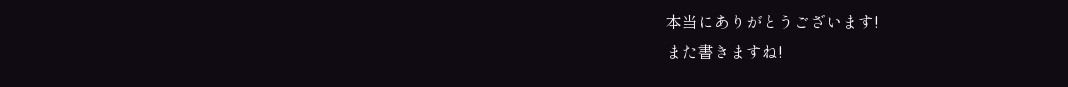本当にありがとうございます!
また書きますね!